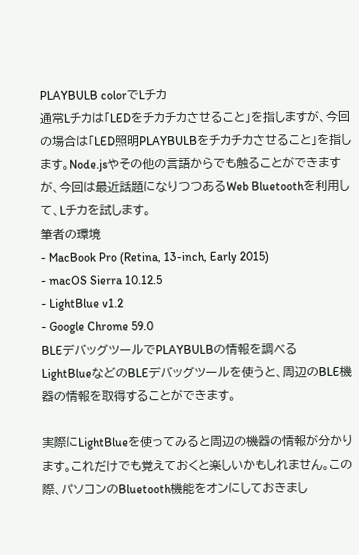PLAYBULB colorでLチカ
通常Lチカは「LEDをチカチカさせること」を指しますが、今回の場合は「LED照明PLAYBULBをチカチカさせること」を指します。Node.jsやその他の言語からでも触ることができますが、今回は最近話題になりつつあるWeb Bluetoothを利用して、Lチカを試します。
筆者の環境
- MacBook Pro (Retina, 13-inch, Early 2015)
- macOS Sierra 10.12.5
- LightBlue v1.2
- Google Chrome 59.0
BLEデバッグツールでPLAYBULBの情報を調べる
LightBlueなどのBLEデバッグツールを使うと、周辺のBLE機器の情報を取得することができます。

実際にLightBlueを使ってみると周辺の機器の情報が分かります。これだけでも覚えておくと楽しいかもしれません。この際、パソコンのBluetooth機能をオンにしておきまし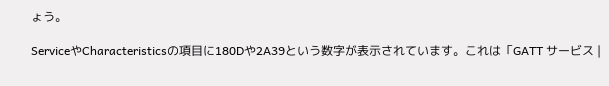ょう。

ServiceやCharacteristicsの項目に180Dや2A39という数字が表示されています。これは「GATT サービス |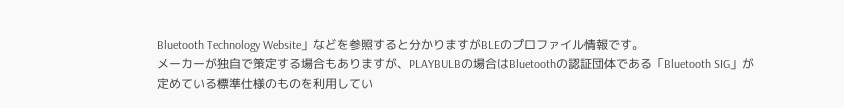Bluetooth Technology Website」などを参照すると分かりますがBLEのプロファイル情報です。
メーカーが独自で策定する場合もありますが、PLAYBULBの場合はBluetoothの認証団体である「Bluetooth SIG」が定めている標準仕様のものを利用してい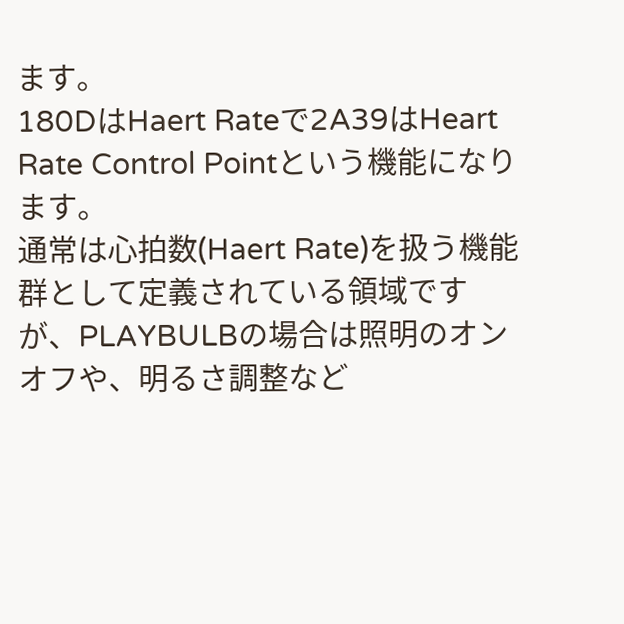ます。
180DはHaert Rateで2A39はHeart Rate Control Pointという機能になります。
通常は心拍数(Haert Rate)を扱う機能群として定義されている領域ですが、PLAYBULBの場合は照明のオンオフや、明るさ調整など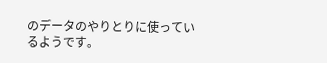のデータのやりとりに使っているようです。